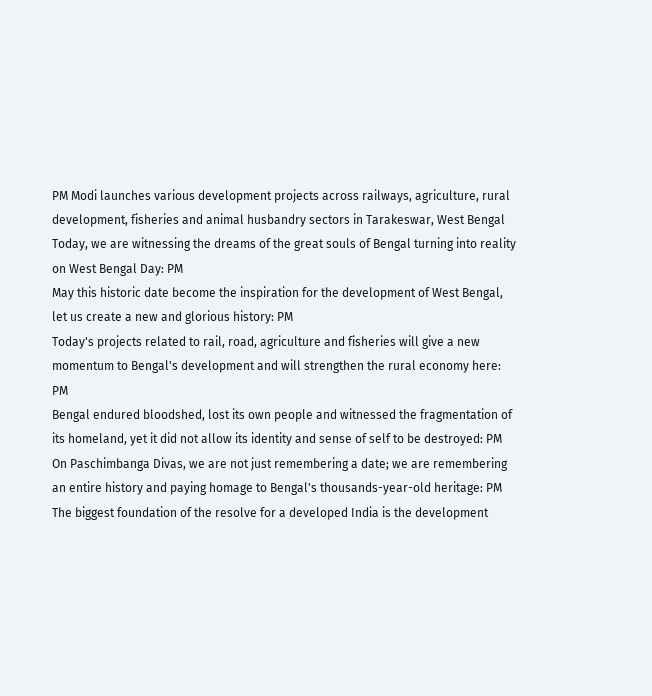PM Modi launches various development projects across railways, agriculture, rural development, fisheries and animal husbandry sectors in Tarakeswar, West Bengal
Today, we are witnessing the dreams of the great souls of Bengal turning into reality on West Bengal Day: PM
May this historic date become the inspiration for the development of West Bengal, let us create a new and glorious history: PM
Today's projects related to rail, road, agriculture and fisheries will give a new momentum to Bengal's development and will strengthen the rural economy here: PM
Bengal endured bloodshed, lost its own people and witnessed the fragmentation of its homeland, yet it did not allow its identity and sense of self to be destroyed: PM
On Paschimbanga Divas, we are not just remembering a date; we are remembering an entire history and paying homage to Bengal's thousands-year-old heritage: PM
The biggest foundation of the resolve for a developed India is the development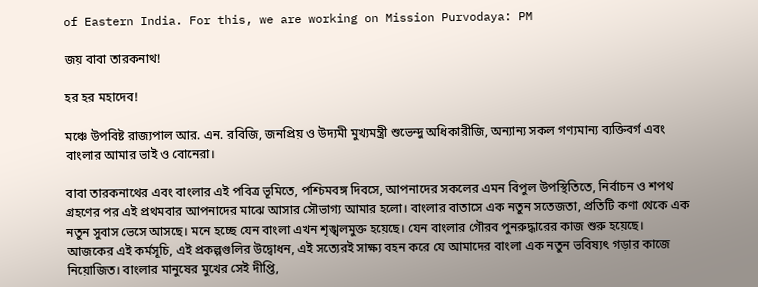of Eastern India. For this, we are working on Mission Purvodaya: PM

জয় বাবা তারকনাথ!

হর হর মহাদেব!

মঞ্চে উপবিষ্ট রাজ্যপাল আর. এন. রবিজি, জনপ্রিয় ও উদ্যমী মুখ্যমন্ত্রী শুভেন্দু অধিকারীজি, অন্যান্য সকল গণ্যমান্য ব্যক্তিবর্গ এবং বাংলার আমার ভাই ও বোনেরা।

বাবা তারকনাথের এবং বাংলার এই পবিত্র ভূমিতে, পশ্চিমবঙ্গ দিবসে, আপনাদের সকলের এমন বিপুল উপস্থিতিতে, নির্বাচন ও শপথ গ্রহণের পর এই প্রথমবার আপনাদের মাঝে আসার সৌভাগ্য আমার হলো। বাংলার বাতাসে এক নতুন সতেজতা, প্রতিটি কণা থেকে এক নতুন সুবাস ভেসে আসছে। মনে হচ্ছে যেন বাংলা এখন শৃঙ্খলমুক্ত হয়েছে। যেন বাংলার গৌরব পুনরুদ্ধারের কাজ শুরু হয়েছে। আজকের এই কর্মসূচি, এই প্রকল্পগুলির উদ্বোধন, এই সত্যেরই সাক্ষ্য বহন করে যে আমাদের বাংলা এক নতুন ভবিষ্যৎ গড়ার কাজে নিয়োজিত। বাংলার মানুষের মুখের সেই দীপ্তি,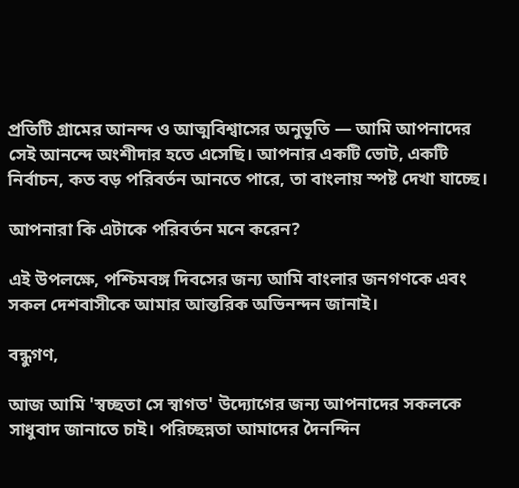প্রতিটি গ্রামের আনন্দ ও আত্মবিশ্বাসের অনুভূতি — আমি আপনাদের সেই আনন্দে অংশীদার হতে এসেছি। আপনার একটি ভোট, একটি নির্বাচন, কত বড় পরিবর্তন আনতে পারে, তা বাংলায় স্পষ্ট দেখা যাচ্ছে।

আপনারা কি এটাকে পরিবর্তন মনে করেন?

এই উপলক্ষে, পশ্চিমবঙ্গ দিবসের জন্য আমি বাংলার জনগণকে এবং সকল দেশবাসীকে আমার আন্তরিক অভিনন্দন জানাই।

বন্ধুগণ,

আজ আমি 'স্বচ্ছতা সে স্বাগত' উদ্যোগের জন্য আপনাদের সকলকে সাধুবাদ জানাতে চাই। পরিচ্ছন্নতা আমাদের দৈনন্দিন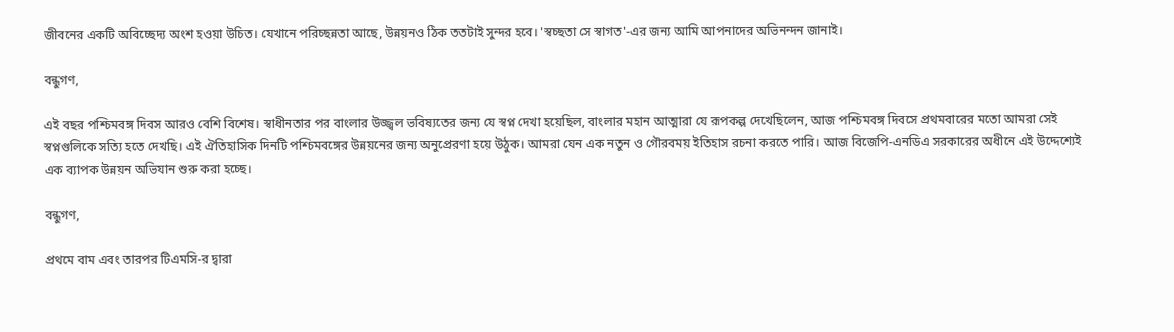জীবনের একটি অবিচ্ছেদ্য অংশ হওয়া উচিত। যেখানে পরিচ্ছন্নতা আছে, উন্নয়নও ঠিক ততটাই সুন্দর হবে। 'স্বচ্ছতা সে স্বাগত'-এর জন্য আমি আপনাদের অভিনন্দন জানাই।

বন্ধুগণ,

এই বছর পশ্চিমবঙ্গ দিবস আরও বেশি বিশেষ। স্বাধীনতার পর বাংলার উজ্জ্বল ভবিষ্যতের জন্য যে স্বপ্ন দেখা হয়েছিল, বাংলার মহান আত্মারা যে রূপকল্প দেখেছিলেন, আজ পশ্চিমবঙ্গ দিবসে প্রথমবারের মতো আমরা সেই স্বপ্নগুলিকে সত্যি হতে দেখছি। এই ঐতিহাসিক দিনটি পশ্চিমবঙ্গের উন্নয়নের জন্য অনুপ্রেরণা হয়ে উঠুক। আমরা যেন এক নতুন ও গৌরবময় ইতিহাস রচনা করতে পারি। আজ বিজেপি-এনডিএ সরকারের অধীনে এই উদ্দেশ্যেই এক ব্যাপক উন্নয়ন অভিযান শুরু করা হচ্ছে।

বন্ধুগণ,

প্রথমে বাম এবং তারপর টিএমসি-র দ্বারা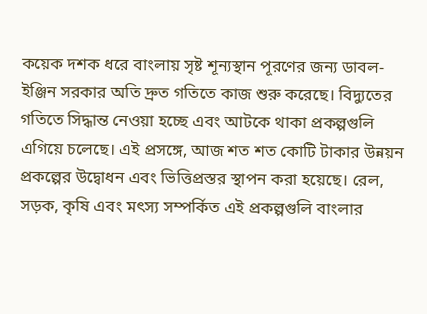কয়েক দশক ধরে বাংলায় সৃষ্ট শূন্যস্থান পূরণের জন্য ডাবল-ইঞ্জিন সরকার অতি দ্রুত গতিতে কাজ শুরু করেছে। বিদ্যুতের গতিতে সিদ্ধান্ত নেওয়া হচ্ছে এবং আটকে থাকা প্রকল্পগুলি এগিয়ে চলেছে। এই প্রসঙ্গে, আজ শত শত কোটি টাকার উন্নয়ন প্রকল্পের উদ্বোধন এবং ভিত্তিপ্রস্তর স্থাপন করা হয়েছে। রেল, সড়ক, কৃষি এবং মৎস্য সম্পর্কিত এই প্রকল্পগুলি বাংলার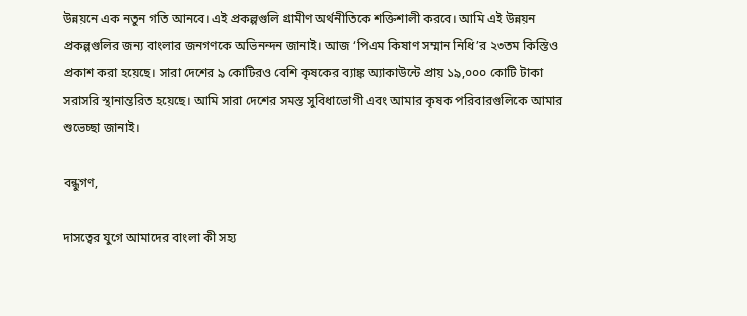উন্নয়নে এক নতুন গতি আনবে। এই প্রকল্পগুলি গ্রামীণ অর্থনীতিকে শক্তিশালী করবে। আমি এই উন্নয়ন প্রকল্পগুলির জন্য বাংলার জনগণকে অভিনন্দন জানাই। আজ ‘পিএম কিষাণ সম্মান নিধি’র ২৩তম কিস্তিও প্রকাশ করা হয়েছে। সারা দেশের ৯ কোটিরও বেশি কৃষকের ব্যাঙ্ক অ্যাকাউন্টে প্রায় ১৯,০০০ কোটি টাকা সরাসরি স্থানান্তরিত হয়েছে। আমি সারা দেশের সমস্ত সুবিধাভোগী এবং আমার কৃষক পরিবারগুলিকে আমার শুভেচ্ছা জানাই।

বন্ধুগণ,

দাসত্বের যুগে আমাদের বাংলা কী সহ্য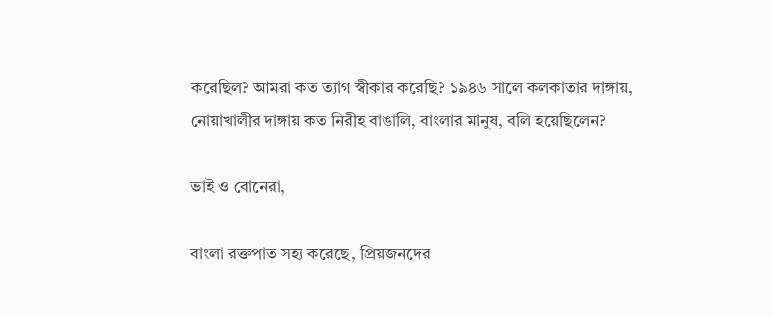করেছিল? আমরা কত ত্যাগ স্বীকার করেছি? ১৯৪৬ সালে কলকাতার দাঙ্গায়, নোয়াখালীর দাঙ্গায় কত নিরীহ বাঙালি, বাংলার মানুষ, বলি হয়েছিলেন?

ভাই ও বোনেরা,

বাংলা রক্তপাত সহ্য করেছে, প্রিয়জনদের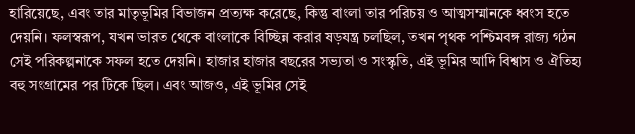হারিয়েছে, এবং তার মাতৃভূমির বিভাজন প্রত্যক্ষ করেছে, কিন্তু বাংলা তার পরিচয় ও আত্মসম্মানকে ধ্বংস হতে দেয়নি। ফলস্বরূপ, যখন ভারত থেকে বাংলাকে বিচ্ছিন্ন করার ষড়যন্ত্র চলছিল, তখন পৃথক পশ্চিমবঙ্গ রাজ্য গঠন সেই পরিকল্পনাকে সফল হতে দেয়নি। হাজার হাজার বছরের সভ্যতা ও সংস্কৃতি, এই ভূমির আদি বিশ্বাস ও ঐতিহ্য বহু সংগ্রামের পর টিকে ছিল। এবং আজও, এই ভূমির সেই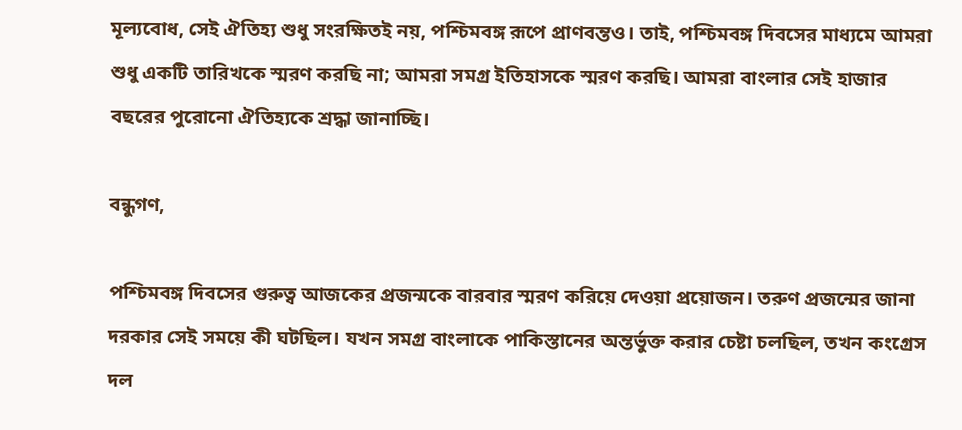মূল্যবোধ, সেই ঐতিহ্য শুধু সংরক্ষিতই নয়, পশ্চিমবঙ্গ রূপে প্রাণবন্তও। তাই, পশ্চিমবঙ্গ দিবসের মাধ্যমে আমরা শুধু একটি তারিখকে স্মরণ করছি না; আমরা সমগ্র ইতিহাসকে স্মরণ করছি। আমরা বাংলার সেই হাজার বছরের পুরোনো ঐতিহ্যকে শ্রদ্ধা জানাচ্ছি।

বন্ধুগণ,

পশ্চিমবঙ্গ দিবসের গুরুত্ব আজকের প্রজন্মকে বারবার স্মরণ করিয়ে দেওয়া প্রয়োজন। তরুণ প্রজন্মের জানা দরকার সেই সময়ে কী ঘটছিল। যখন সমগ্র বাংলাকে পাকিস্তানের অন্তর্ভুক্ত করার চেষ্টা চলছিল, তখন কংগ্রেস দল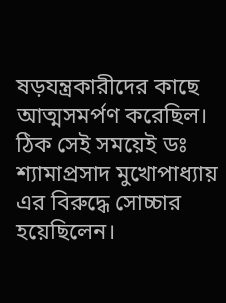ষড়যন্ত্রকারীদের কাছে আত্মসমর্পণ করেছিল। ঠিক সেই সময়েই ডঃ শ্যামাপ্রসাদ মুখোপাধ্যায় এর বিরুদ্ধে সোচ্চার হয়েছিলেন।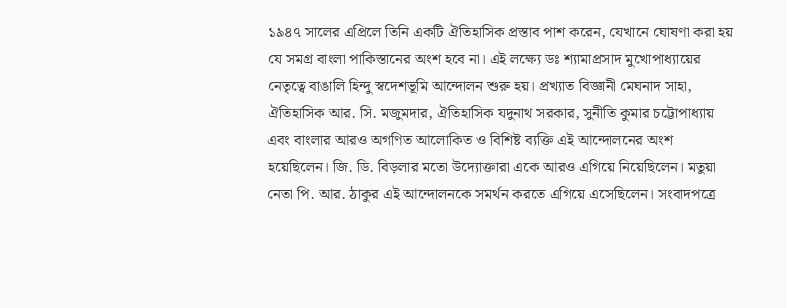১৯৪৭ সালের এপ্রিলে তিনি একটি ঐতিহাসিক প্রস্তাব পাশ করেন, যেখানে ঘোষণা করা হয় যে সমগ্র বাংলা পাকিস্তানের অংশ হবে না। এই লক্ষ্যে ডঃ শ্যামাপ্রসাদ মুখোপাধ্যায়ের নেতৃত্বে বাঙালি হিন্দু স্বদেশভূমি আন্দোলন শুরু হয়। প্রখ্যাত বিজ্ঞানী মেঘনাদ সাহা, ঐতিহাসিক আর. সি. মজুমদার, ঐতিহাসিক যদুনাথ সরকার, সুনীতি কুমার চট্টোপাধ্যায় এবং বাংলার আরও অগণিত আলোকিত ও বিশিষ্ট ব্যক্তি এই আন্দোলনের অংশ হয়েছিলেন। জি. ডি. বিড়লার মতো উদ্যোক্তারা একে আরও এগিয়ে নিয়েছিলেন। মতুয়া নেতা পি. আর. ঠাকুর এই আন্দোলনকে সমর্থন করতে এগিয়ে এসেছিলেন। সংবাদপত্রে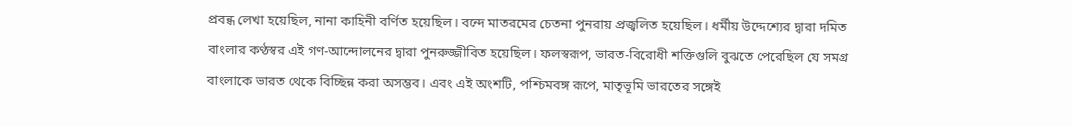প্রবন্ধ লেখা হয়েছিল, নানা কাহিনী বর্ণিত হয়েছিল। বন্দে মাতরমের চেতনা পুনরায় প্রজ্বলিত হয়েছিল। ধর্মীয় উদ্দেশ্যের দ্বারা দমিত বাংলার কণ্ঠস্বর এই গণ-আন্দোলনের দ্বারা পুনরুজ্জীবিত হয়েছিল। ফলস্বরূপ, ভারত-বিরোধী শক্তিগুলি বুঝতে পেরেছিল যে সমগ্র বাংলাকে ভারত থেকে বিচ্ছিন্ন করা অসম্ভব। এবং এই অংশটি, পশ্চিমবঙ্গ রূপে, মাতৃভূমি ভারতের সঙ্গেই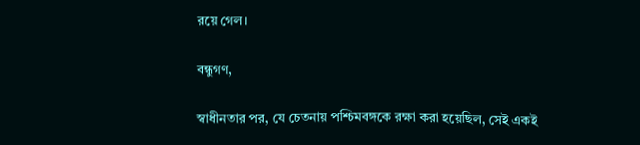রয়ে গেল।

বন্ধুগণ,

স্বাধীনতার পর, যে চেতনায় পশ্চিমবঙ্গকে রক্ষা করা হয়েছিল, সেই একই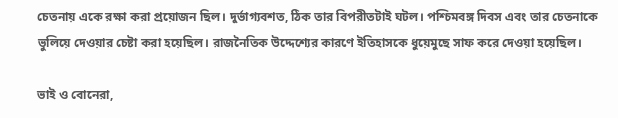চেতনায় একে রক্ষা করা প্রয়োজন ছিল। দুর্ভাগ্যবশত, ঠিক তার বিপরীতটাই ঘটল। পশ্চিমবঙ্গ দিবস এবং তার চেতনাকে ভুলিয়ে দেওয়ার চেষ্টা করা হয়েছিল। রাজনৈতিক উদ্দেশ্যের কারণে ইতিহাসকে ধুয়েমুছে সাফ করে দেওয়া হয়েছিল।

ভাই ও বোনেরা,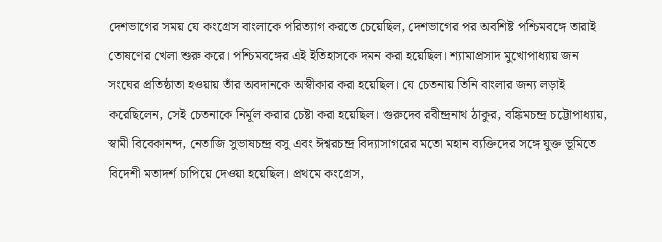দেশভাগের সময় যে কংগ্রেস বাংলাকে পরিত্যাগ করতে চেয়েছিল, দেশভাগের পর অবশিষ্ট পশ্চিমবঙ্গে তারাই তোষণের খেলা শুরু করে। পশ্চিমবঙ্গের এই ইতিহাসকে দমন করা হয়েছিল। শ্যামাপ্রসাদ মুখোপাধ্যায় জন সংঘের প্রতিষ্ঠাতা হওয়ায় তাঁর অবদানকে অস্বীকার করা হয়েছিল। যে চেতনায় তিনি বাংলার জন্য লড়াই করেছিলেন, সেই চেতনাকে নির্মূল করার চেষ্টা করা হয়েছিল। গুরুদেব রবীন্দ্রনাথ ঠাকুর, বঙ্কিমচন্দ্র চট্টোপাধ্যায়, স্বামী বিবেকানন্দ, নেতাজি সুভাষচন্দ্র বসু এবং ঈশ্বরচন্দ্র বিদ্যাসাগরের মতো মহান ব্যক্তিদের সঙ্গে যুক্ত ভূমিতে বিদেশী মতাদর্শ চাপিয়ে দেওয়া হয়েছিল। প্রথমে কংগ্রেস,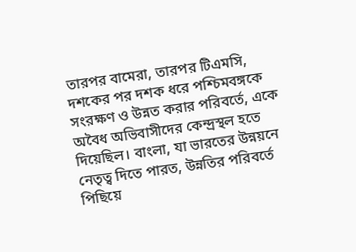তারপর বামেরা, তারপর টিএমসি, দশকের পর দশক ধরে পশ্চিমবঙ্গকে সংরক্ষণ ও উন্নত করার পরিবর্তে, একে অবৈধ অভিবাসীদের কেন্দ্রস্থল হতে দিয়েছিল। বাংলা, যা ভারতের উন্নয়নে নেতৃত্ব দিতে পারত, উন্নতির পরিবর্তে পিছিয়ে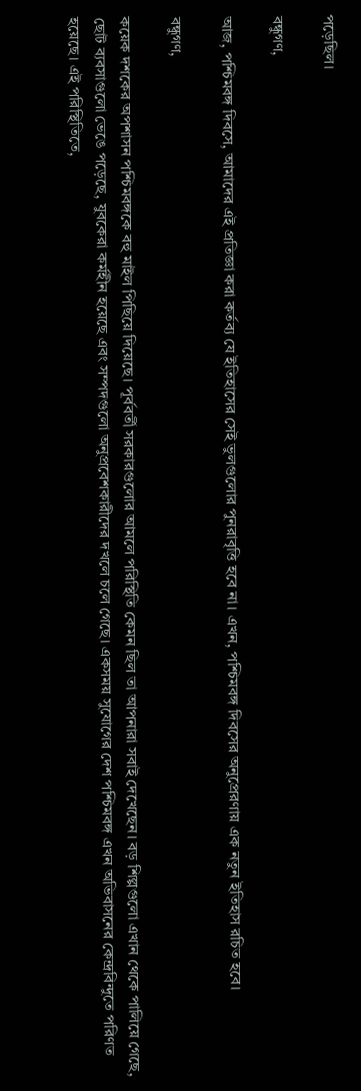পড়েছিল।

বন্ধুগণ,

আজ, পশ্চিমবঙ্গ দিবসে, আমাদের এই প্রতিজ্ঞা করা কর্তব্য যে ইতিহাসের সেই ভুলগুলোর পুনরাবৃত্তি হবে না। এখন, পশ্চিমবঙ্গ দিবসের অনুপ্রেরণায় এক নতুন ইতিহাস রচিত হবে।

বন্ধুগণ,

কয়েক দশকের অপশাসন পশ্চিমবঙ্গকে বহু মাইল পিছিয়ে দিয়েছে। পূর্ববর্তী সরকারগুলোর আমলে পরিস্থিতি কেমন ছিল তা আপনারা সবাই দেখেছেন। বড় শিল্পগুলো এখান থেকে পালিয়ে গেছে, ছোট ব্যবসাগুলো ভেঙে পড়েছে, যুবকেরা কর্মহীন হয়েছে এবং সম্পদগুলো অনুপ্রবেশকারীদের দখলে চলে গেছে। একসময় সুযোগের দেশ পশ্চিমবঙ্গ এখন অভিবাসনের কেন্দ্রবিন্দুতে পরিণত হয়েছে। এই পরিস্থিতিতে,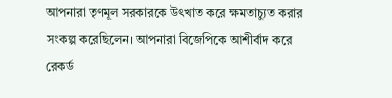আপনারা তৃণমূল সরকারকে উৎখাত করে ক্ষমতাচ্যুত করার সংকল্প করেছিলেন। আপনারা বিজেপিকে আশীর্বাদ করে রেকর্ড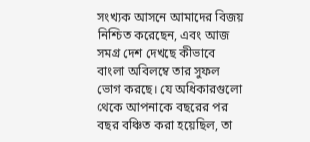সংখ্যক আসনে আমাদের বিজয় নিশ্চিত করেছেন, এবং আজ সমগ্র দেশ দেখছে কীভাবে বাংলা অবিলম্বে তার সুফল ভোগ করছে। যে অধিকারগুলো থেকে আপনাকে বছরের পর বছর বঞ্চিত করা হয়েছিল, তা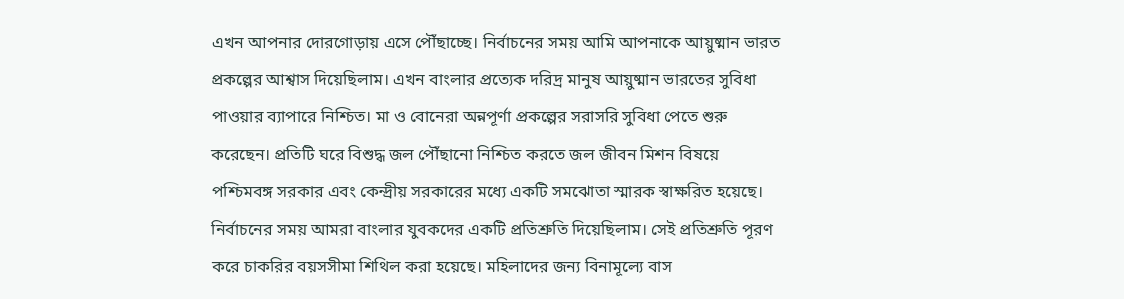এখন আপনার দোরগোড়ায় এসে পৌঁছাচ্ছে। নির্বাচনের সময় আমি আপনাকে আয়ুষ্মান ভারত প্রকল্পের আশ্বাস দিয়েছিলাম। এখন বাংলার প্রত্যেক দরিদ্র মানুষ আয়ুষ্মান ভারতের সুবিধা পাওয়ার ব্যাপারে নিশ্চিত। মা ও বোনেরা অন্নপূর্ণা প্রকল্পের সরাসরি সুবিধা পেতে শুরু করেছেন। প্রতিটি ঘরে বিশুদ্ধ জল পৌঁছানো নিশ্চিত করতে জল জীবন মিশন বিষয়ে পশ্চিমবঙ্গ সরকার এবং কেন্দ্রীয় সরকারের মধ্যে একটি সমঝোতা স্মারক স্বাক্ষরিত হয়েছে। নির্বাচনের সময় আমরা বাংলার যুবকদের একটি প্রতিশ্রুতি দিয়েছিলাম। সেই প্রতিশ্রুতি পূরণ করে চাকরির বয়সসীমা শিথিল করা হয়েছে। মহিলাদের জন্য বিনামূল্যে বাস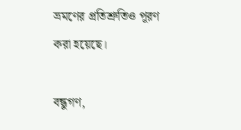ভ্রমণের প্রতিশ্রুতিও পূরণ করা হয়েছে।

বন্ধুগণ,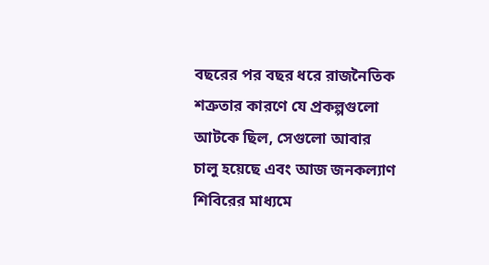বছরের পর বছর ধরে রাজনৈতিক শত্রুতার কারণে যে প্রকল্পগুলো আটকে ছিল, সেগুলো আবার চালু হয়েছে এবং আজ জনকল্যাণ শিবিরের মাধ্যমে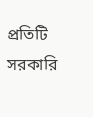প্রতিটি সরকারি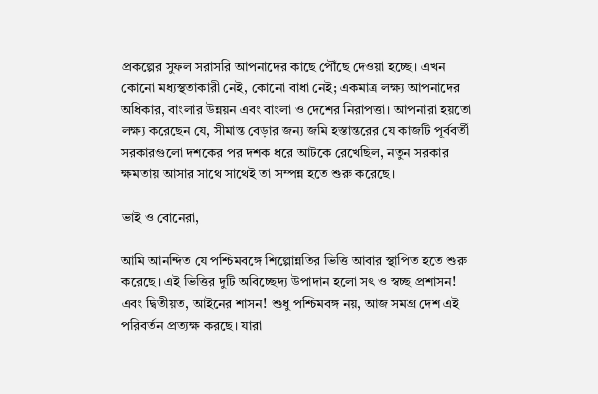প্রকল্পের সুফল সরাসরি আপনাদের কাছে পৌঁছে দেওয়া হচ্ছে। এখন কোনো মধ্যস্থতাকারী নেই, কোনো বাধা নেই; একমাত্র লক্ষ্য আপনাদের অধিকার, বাংলার উন্নয়ন এবং বাংলা ও দেশের নিরাপত্তা। আপনারা হয়তো লক্ষ্য করেছেন যে, সীমান্ত বেড়ার জন্য জমি হস্তান্তরের যে কাজটি পূর্ববর্তী সরকারগুলো দশকের পর দশক ধরে আটকে রেখেছিল, নতুন সরকার ক্ষমতায় আসার সাথে সাথেই তা সম্পন্ন হতে শুরু করেছে।

ভাই ও বোনেরা,

আমি আনন্দিত যে পশ্চিমবঙ্গে শিল্পোন্নতির ভিত্তি আবার স্থাপিত হতে শুরু করেছে। এই ভিত্তির দুটি অবিচ্ছেদ্য উপাদান হলো সৎ ও স্বচ্ছ প্রশাসন! এবং দ্বিতীয়ত, আইনের শাসন! শুধু পশ্চিমবঙ্গ নয়, আজ সমগ্র দেশ এই পরিবর্তন প্রত্যক্ষ করছে। যারা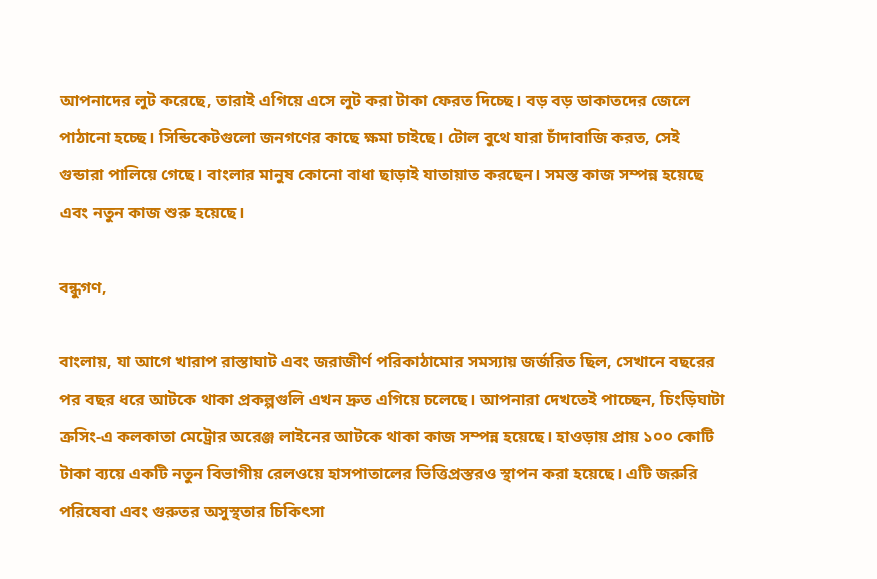আপনাদের লুট করেছে, তারাই এগিয়ে এসে লুট করা টাকা ফেরত দিচ্ছে। বড় বড় ডাকাতদের জেলে পাঠানো হচ্ছে। সিন্ডিকেটগুলো জনগণের কাছে ক্ষমা চাইছে। টোল বুথে যারা চাঁদাবাজি করত, সেই গুন্ডারা পালিয়ে গেছে। বাংলার মানুষ কোনো বাধা ছাড়াই যাতায়াত করছেন। সমস্ত কাজ সম্পন্ন হয়েছে এবং নতুন কাজ শুরু হয়েছে।

বন্ধুগণ,

বাংলায়, যা আগে খারাপ রাস্তাঘাট এবং জরাজীর্ণ পরিকাঠামোর সমস্যায় জর্জরিত ছিল, সেখানে বছরের পর বছর ধরে আটকে থাকা প্রকল্পগুলি এখন দ্রুত এগিয়ে চলেছে। আপনারা দেখতেই পাচ্ছেন, চিংড়িঘাটা ক্রসিং-এ কলকাতা মেট্রোর অরেঞ্জ লাইনের আটকে থাকা কাজ সম্পন্ন হয়েছে। হাওড়ায় প্রায় ১০০ কোটি টাকা ব্যয়ে একটি নতুন বিভাগীয় রেলওয়ে হাসপাতালের ভিত্তিপ্রস্তরও স্থাপন করা হয়েছে। এটি জরুরি পরিষেবা এবং গুরুতর অসুস্থতার চিকিৎসা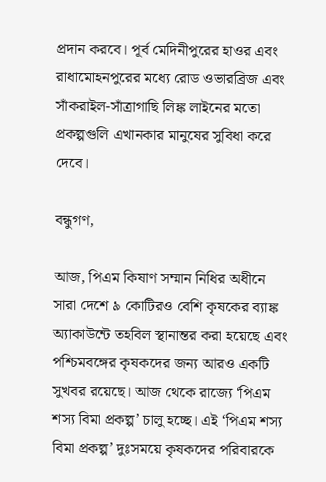প্রদান করবে। পূর্ব মেদিনীপুরের হাওর এবং রাধামোহনপুরের মধ্যে রোড ওভারব্রিজ এবং সাঁকরাইল-সাঁত্রাগাছি লিঙ্ক লাইনের মতো প্রকল্পগুলি এখানকার মানুষের সুবিধা করে দেবে।

বন্ধুগণ,

আজ, পিএম কিষাণ সম্মান নিধির অধীনে সারা দেশে ৯ কোটিরও বেশি কৃষকের ব্যাঙ্ক অ্যাকাউন্টে তহবিল স্থানান্তর করা হয়েছে এবং পশ্চিমবঙ্গের কৃষকদের জন্য আরও একটি সুখবর রয়েছে। আজ থেকে রাজ্যে ‘পিএম শস্য বিমা প্রকল্প’ চালু হচ্ছে। এই ‘পিএম শস্য বিমা প্রকল্প’ দুঃসময়ে কৃষকদের পরিবারকে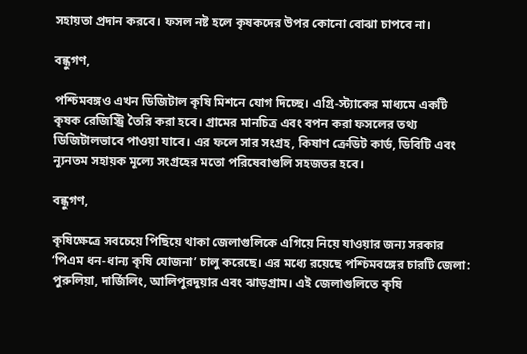সহায়তা প্রদান করবে। ফসল নষ্ট হলে কৃষকদের উপর কোনো বোঝা চাপবে না।

বন্ধুগণ,

পশ্চিমবঙ্গও এখন ডিজিটাল কৃষি মিশনে যোগ দিচ্ছে। এগ্রি-স্ট্যাকের মাধ্যমে একটি কৃষক রেজিস্ট্রি তৈরি করা হবে। গ্রামের মানচিত্র এবং বপন করা ফসলের তথ্য ডিজিটালভাবে পাওয়া যাবে। এর ফলে সার সংগ্রহ, কিষাণ ক্রেডিট কার্ড, ডিবিটি এবং ন্যূনতম সহায়ক মূল্যে সংগ্রহের মতো পরিষেবাগুলি সহজতর হবে।

বন্ধুগণ,

কৃষিক্ষেত্রে সবচেয়ে পিছিয়ে থাকা জেলাগুলিকে এগিয়ে নিয়ে যাওয়ার জন্য সরকার ‘পিএম ধন-ধান্য কৃষি যোজনা’ চালু করেছে। এর মধ্যে রয়েছে পশ্চিমবঙ্গের চারটি জেলা: পুরুলিয়া, দার্জিলিং, আলিপুরদুয়ার এবং ঝাড়গ্রাম। এই জেলাগুলিতে কৃষি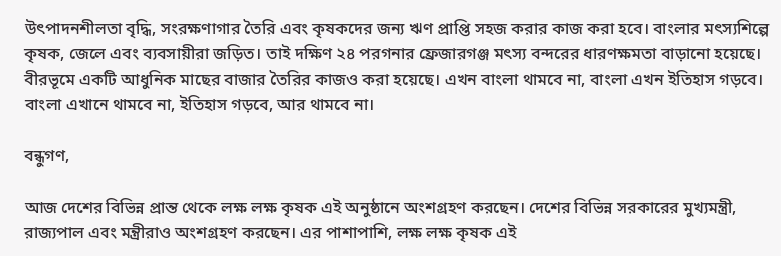উৎপাদনশীলতা বৃদ্ধি, সংরক্ষণাগার তৈরি এবং কৃষকদের জন্য ঋণ প্রাপ্তি সহজ করার কাজ করা হবে। বাংলার মৎস্যশিল্পে কৃষক, জেলে এবং ব্যবসায়ীরা জড়িত। তাই দক্ষিণ ২৪ পরগনার ফ্রেজারগঞ্জ মৎস্য বন্দরের ধারণক্ষমতা বাড়ানো হয়েছে। বীরভূমে একটি আধুনিক মাছের বাজার তৈরির কাজও করা হয়েছে। এখন বাংলা থামবে না, বাংলা এখন ইতিহাস গড়বে। বাংলা এখানে থামবে না, ইতিহাস গড়বে, আর থামবে না।

বন্ধুগণ,

আজ দেশের বিভিন্ন প্রান্ত থেকে লক্ষ লক্ষ কৃষক এই অনুষ্ঠানে অংশগ্রহণ করছেন। দেশের বিভিন্ন সরকারের মুখ্যমন্ত্রী, রাজ্যপাল এবং মন্ত্রীরাও অংশগ্রহণ করছেন। এর পাশাপাশি, লক্ষ লক্ষ কৃষক এই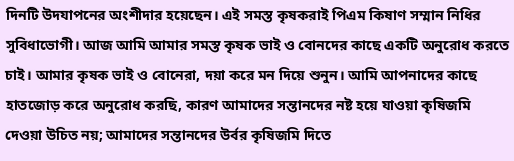দিনটি উদযাপনের অংশীদার হয়েছেন। এই সমস্ত কৃষকরাই পিএম কিষাণ সম্মান নিধির সুবিধাভোগী। আজ আমি আমার সমস্ত কৃষক ভাই ও বোনদের কাছে একটি অনুরোধ করতে চাই। আমার কৃষক ভাই ও বোনেরা, দয়া করে মন দিয়ে শুনুন। আমি আপনাদের কাছে হাতজোড় করে অনুরোধ করছি, কারণ আমাদের সন্তানদের নষ্ট হয়ে যাওয়া কৃষিজমি দেওয়া উচিত নয়; আমাদের সন্তানদের উর্বর কৃষিজমি দিতে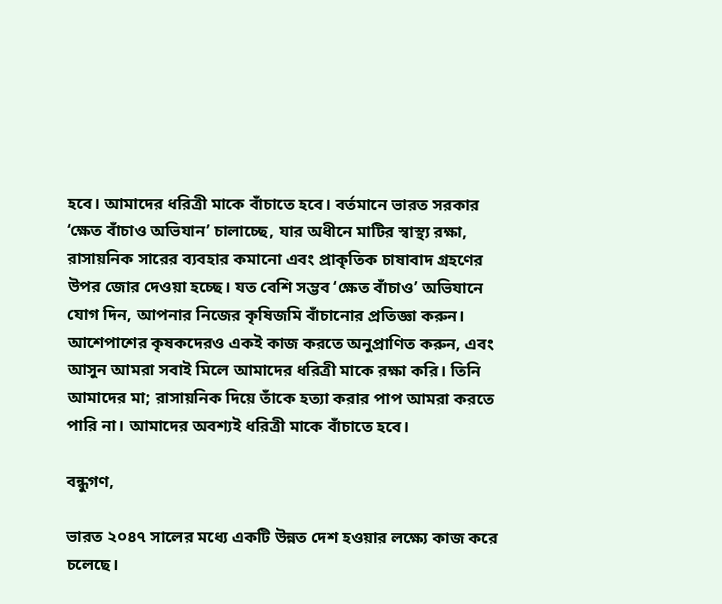হবে। আমাদের ধরিত্রী মাকে বাঁচাতে হবে। বর্তমানে ভারত সরকার ‘ক্ষেত বাঁচাও অভিযান’ চালাচ্ছে, যার অধীনে মাটির স্বাস্থ্য রক্ষা, রাসায়নিক সারের ব্যবহার কমানো এবং প্রাকৃতিক চাষাবাদ গ্রহণের উপর জোর দেওয়া হচ্ছে। যত বেশি সম্ভব ‘ক্ষেত বাঁচাও’ অভিযানে যোগ দিন, আপনার নিজের কৃষিজমি বাঁচানোর প্রতিজ্ঞা করুন। আশেপাশের কৃষকদেরও একই কাজ করতে অনুপ্রাণিত করুন, এবং আসুন আমরা সবাই মিলে আমাদের ধরিত্রী মাকে রক্ষা করি। তিনি আমাদের মা; রাসায়নিক দিয়ে তাঁকে হত্যা করার পাপ আমরা করতে পারি না। আমাদের অবশ্যই ধরিত্রী মাকে বাঁচাতে হবে।

বন্ধুগণ,

ভারত ২০৪৭ সালের মধ্যে একটি উন্নত দেশ হওয়ার লক্ষ্যে কাজ করে চলেছে।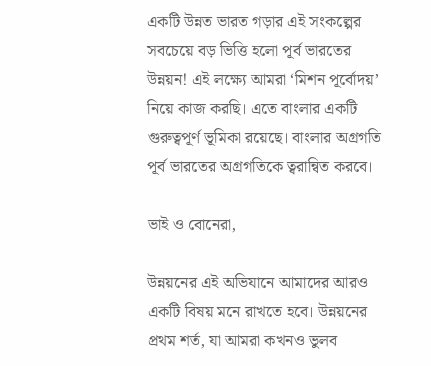একটি উন্নত ভারত গড়ার এই সংকল্পের সবচেয়ে বড় ভিত্তি হলো পূর্ব ভারতের উন্নয়ন! এই লক্ষ্যে আমরা ‘মিশন পূর্বোদয়’ নিয়ে কাজ করছি। এতে বাংলার একটি গুরুত্বপূর্ণ ভূমিকা রয়েছে। বাংলার অগ্রগতি পূর্ব ভারতের অগ্রগতিকে ত্বরান্বিত করবে।

ভাই ও বোনেরা,

উন্নয়নের এই অভিযানে আমাদের আরও একটি বিষয় মনে রাখতে হবে। উন্নয়নের প্রথম শর্ত, যা আমরা কখনও ভুলব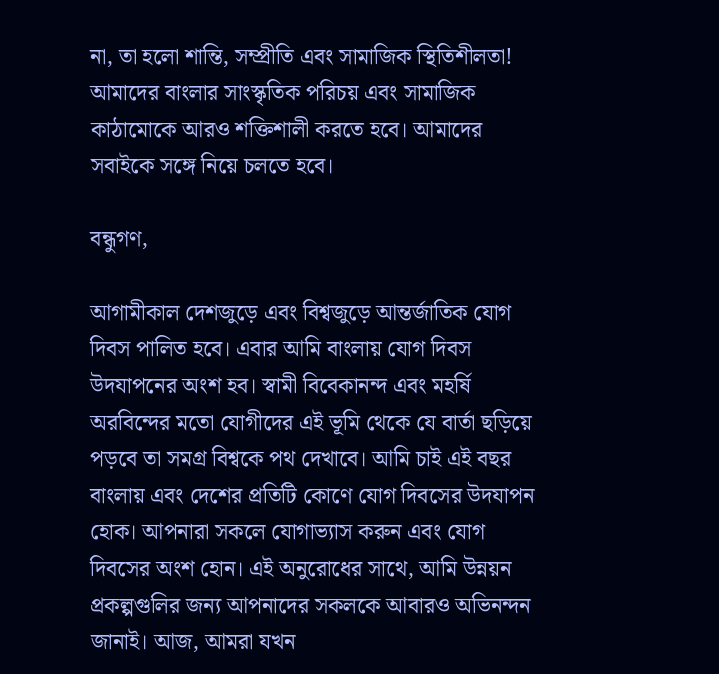না, তা হলো শান্তি, সম্প্রীতি এবং সামাজিক স্থিতিশীলতা! আমাদের বাংলার সাংস্কৃতিক পরিচয় এবং সামাজিক কাঠামোকে আরও শক্তিশালী করতে হবে। আমাদের সবাইকে সঙ্গে নিয়ে চলতে হবে।

বন্ধুগণ,

আগামীকাল দেশজুড়ে এবং বিশ্বজুড়ে আন্তর্জাতিক যোগ দিবস পালিত হবে। এবার আমি বাংলায় যোগ দিবস উদযাপনের অংশ হব। স্বামী বিবেকানন্দ এবং মহর্ষি অরবিন্দের মতো যোগীদের এই ভূমি থেকে যে বার্তা ছড়িয়ে পড়বে তা সমগ্র বিশ্বকে পথ দেখাবে। আমি চাই এই বছর বাংলায় এবং দেশের প্রতিটি কোণে যোগ দিবসের উদযাপন হোক। আপনারা সকলে যোগাভ্যাস করুন এবং যোগ দিবসের অংশ হোন। এই অনুরোধের সাথে, আমি উন্নয়ন প্রকল্পগুলির জন্য আপনাদের সকলকে আবারও অভিনন্দন জানাই। আজ, আমরা যখন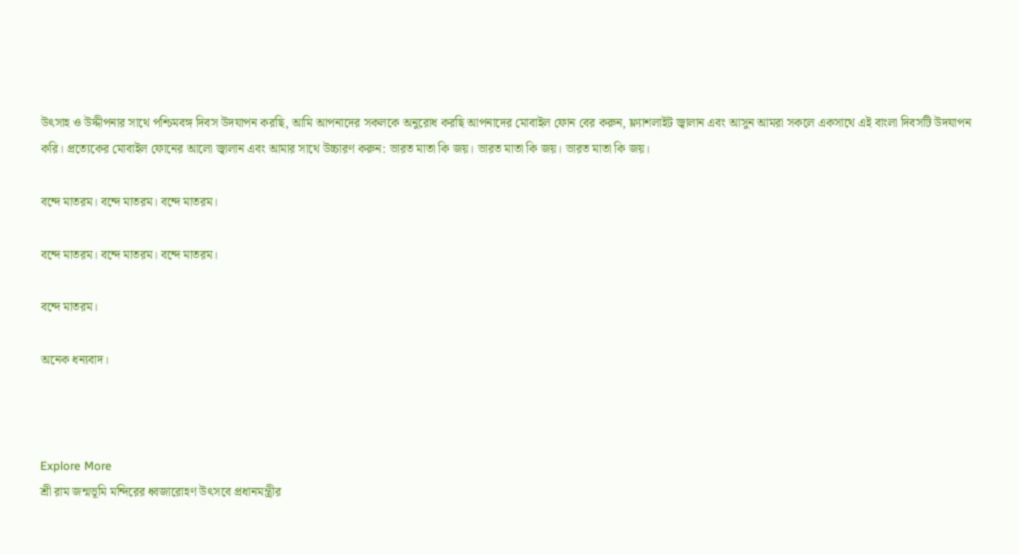উৎসাহ ও উদ্দীপনার সাথে পশ্চিমবঙ্গ দিবস উদযাপন করছি, আমি আপনাদের সকলকে অনুরোধ করছি আপনাদের মোবাইল ফোন বের করুন, ফ্ল্যাশলাইট জ্বালান এবং আসুন আমরা সকলে একসাথে এই বাংলা দিবসটি উদযাপন করি। প্রত্যেকের মোবাইল ফোনের আলো জ্বালান এবং আমার সাথে উচ্চারণ করুন: ভারত মাতা কি জয়। ভারত মাতা কি জয়। ভারত মাতা কি জয়।

বন্দে মাতরম। বন্দে মাতরম। বন্দে মাতরম।

বন্দে মাতরম। বন্দে মাতরম। বন্দে মাতরম।

বন্দে মাতরম।

অনেক ধন্যবাদ।



Explore More
শ্রী রাম জন্মভূমি মন্দিরের ধ্বজারোহণ উৎসবে প্রধানমন্ত্রীর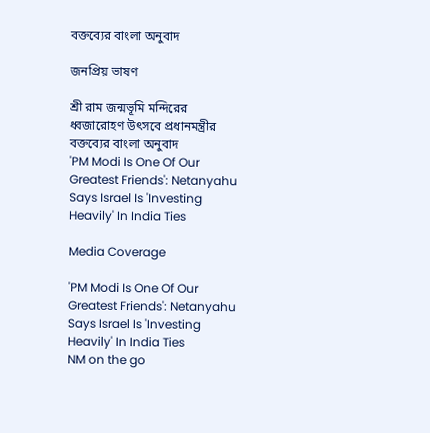বক্তব্যের বাংলা অনুবাদ

জনপ্রিয় ভাষণ

শ্রী রাম জন্মভূমি মন্দিরের ধ্বজারোহণ উৎসবে প্রধানমন্ত্রীর বক্তব্যের বাংলা অনুবাদ
'PM Modi Is One Of Our Greatest Friends': Netanyahu Says Israel Is 'Investing Heavily' In India Ties

Media Coverage

'PM Modi Is One Of Our Greatest Friends': Netanyahu Says Israel Is 'Investing Heavily' In India Ties
NM on the go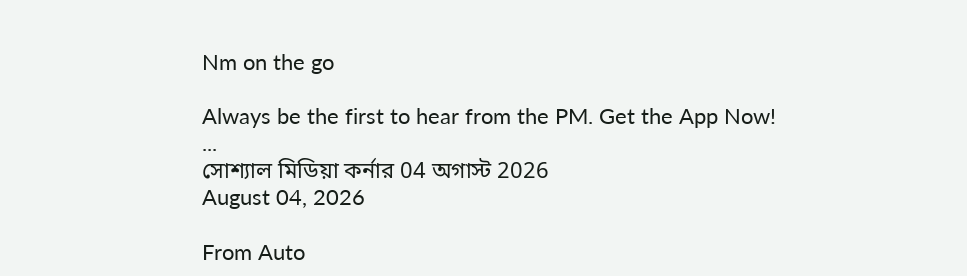Nm on the go

Always be the first to hear from the PM. Get the App Now!
...
সোশ্যাল মিডিয়া কর্নার 04 অগাস্ট 2026
August 04, 2026

From Auto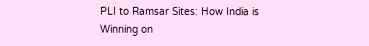PLI to Ramsar Sites: How India is Winning on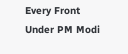Every Front Under PM Modi